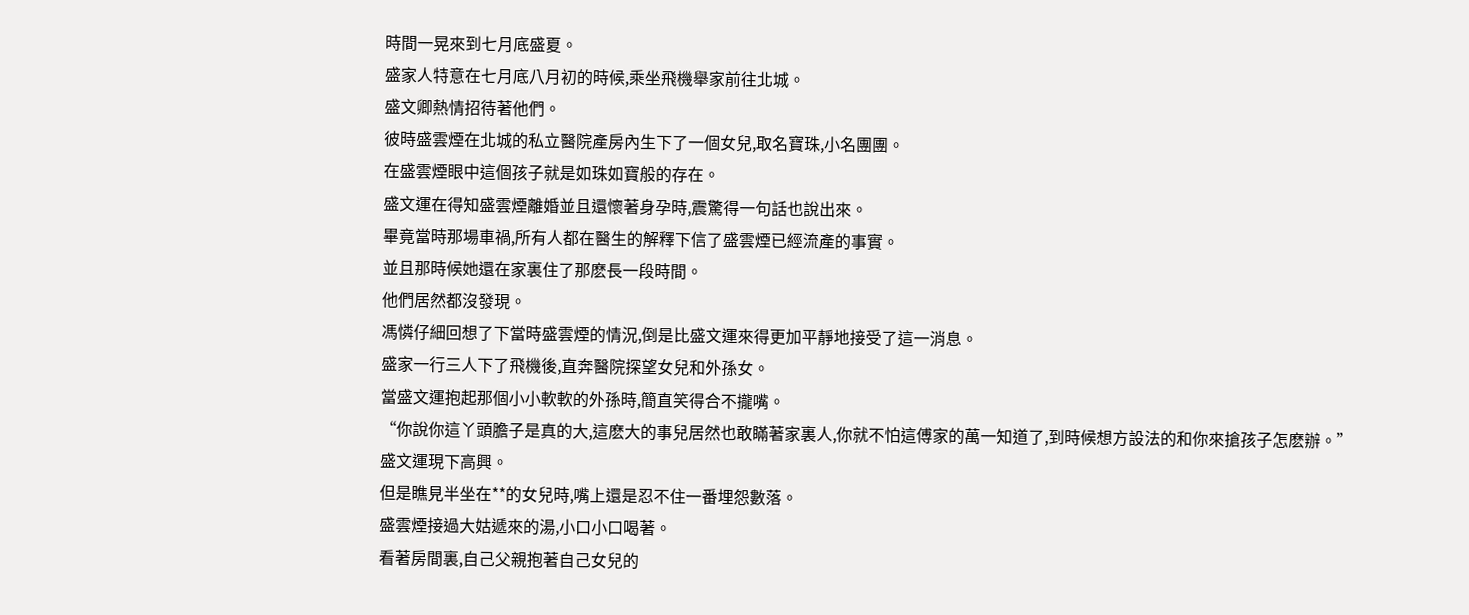時間一晃來到七月底盛夏。
盛家人特意在七月底八月初的時候,乘坐飛機舉家前往北城。
盛文卿熱情招待著他們。
彼時盛雲煙在北城的私立醫院產房內生下了一個女兒,取名寶珠,小名團團。
在盛雲煙眼中這個孩子就是如珠如寶般的存在。
盛文運在得知盛雲煙離婚並且還懷著身孕時,震驚得一句話也說出來。
畢竟當時那場車禍,所有人都在醫生的解釋下信了盛雲煙已經流產的事實。
並且那時候她還在家裏住了那麽長一段時間。
他們居然都沒發現。
馮憐仔細回想了下當時盛雲煙的情況,倒是比盛文運來得更加平靜地接受了這一消息。
盛家一行三人下了飛機後,直奔醫院探望女兒和外孫女。
當盛文運抱起那個小小軟軟的外孫時,簡直笑得合不攏嘴。
“你說你這丫頭膽子是真的大,這麽大的事兒居然也敢瞞著家裏人,你就不怕這傅家的萬一知道了,到時候想方設法的和你來搶孩子怎麽辦。”
盛文運現下高興。
但是瞧見半坐在**的女兒時,嘴上還是忍不住一番埋怨數落。
盛雲煙接過大姑遞來的湯,小口小口喝著。
看著房間裏,自己父親抱著自己女兒的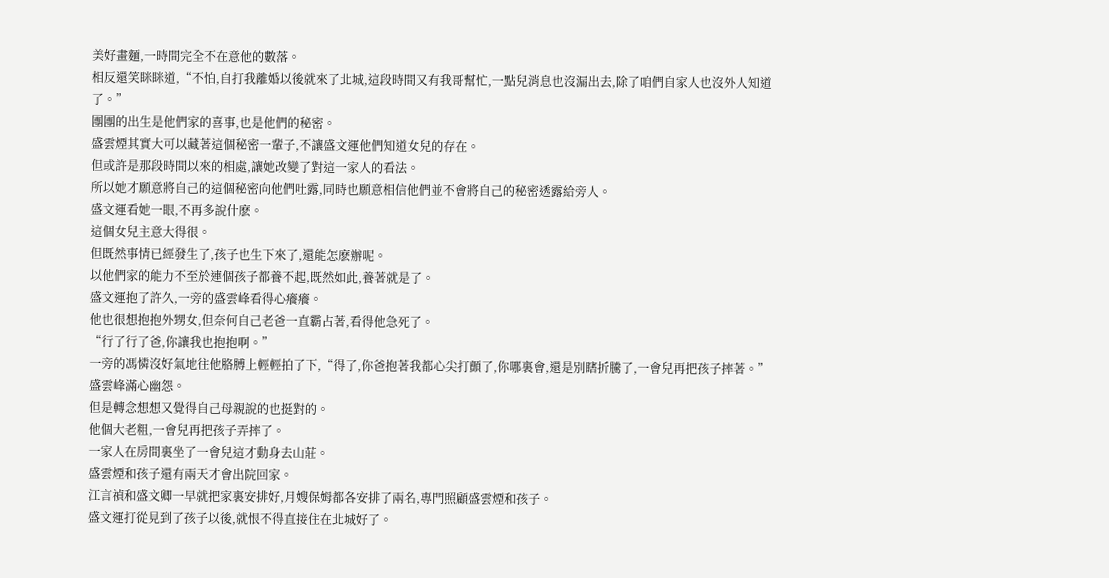美好畫麵,一時間完全不在意他的數落。
相反還笑眯眯道,“不怕,自打我離婚以後就來了北城,這段時間又有我哥幫忙,一點兒消息也沒漏出去,除了咱們自家人也沒外人知道了。”
團團的出生是他們家的喜事,也是他們的秘密。
盛雲煙其實大可以藏著這個秘密一輩子,不讓盛文運他們知道女兒的存在。
但或許是那段時間以來的相處,讓她改變了對這一家人的看法。
所以她才願意將自己的這個秘密向他們吐露,同時也願意相信他們並不會將自己的秘密透露給旁人。
盛文運看她一眼,不再多說什麽。
這個女兒主意大得很。
但既然事情已經發生了,孩子也生下來了,還能怎麽辦呢。
以他們家的能力不至於連個孩子都養不起,既然如此,養著就是了。
盛文運抱了許久,一旁的盛雲峰看得心癢癢。
他也很想抱抱外甥女,但奈何自己老爸一直霸占著,看得他急死了。
“行了行了爸,你讓我也抱抱啊。”
一旁的馮憐沒好氣地往他胳膊上輕輕拍了下,“得了,你爸抱著我都心尖打顫了,你哪裏會,還是別瞎折騰了,一會兒再把孩子摔著。”
盛雲峰滿心幽怨。
但是轉念想想又覺得自己母親說的也挺對的。
他個大老粗,一會兒再把孩子弄摔了。
一家人在房間裏坐了一會兒這才動身去山莊。
盛雲煙和孩子還有兩天才會出院回家。
江言禎和盛文卿一早就把家裏安排好,月嫂保姆都各安排了兩名,專門照顧盛雲煙和孩子。
盛文運打從見到了孩子以後,就恨不得直接住在北城好了。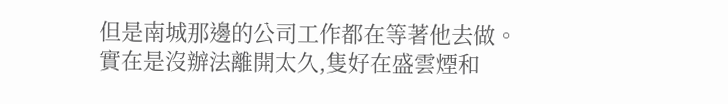但是南城那邊的公司工作都在等著他去做。
實在是沒辦法離開太久,隻好在盛雲煙和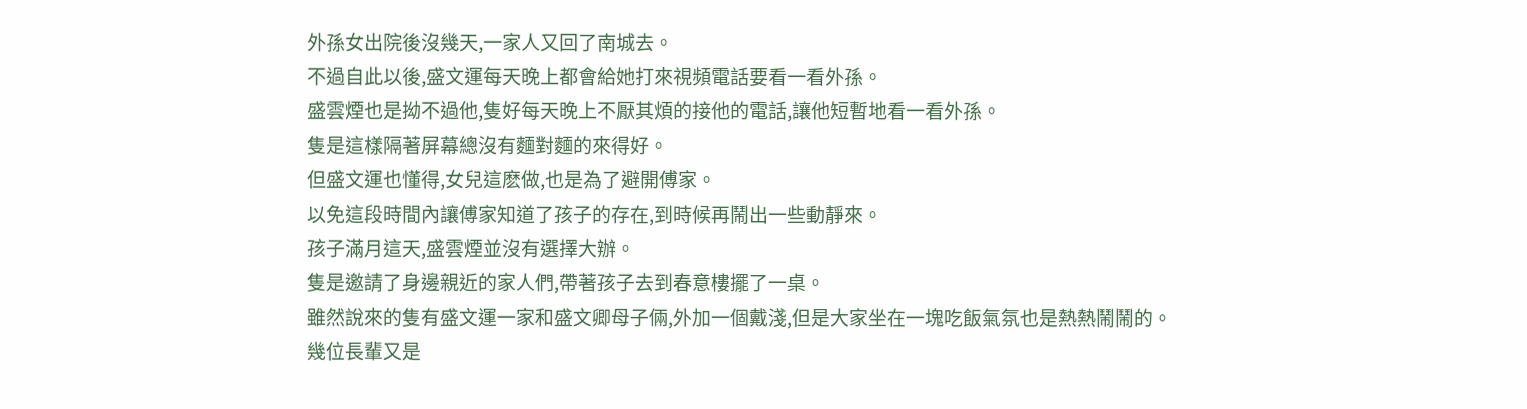外孫女出院後沒幾天,一家人又回了南城去。
不過自此以後,盛文運每天晚上都會給她打來視頻電話要看一看外孫。
盛雲煙也是拗不過他,隻好每天晚上不厭其煩的接他的電話,讓他短暫地看一看外孫。
隻是這樣隔著屏幕總沒有麵對麵的來得好。
但盛文運也懂得,女兒這麽做,也是為了避開傅家。
以免這段時間內讓傅家知道了孩子的存在,到時候再鬧出一些動靜來。
孩子滿月這天,盛雲煙並沒有選擇大辦。
隻是邀請了身邊親近的家人們,帶著孩子去到春意樓擺了一桌。
雖然說來的隻有盛文運一家和盛文卿母子倆,外加一個戴淺,但是大家坐在一塊吃飯氣氛也是熱熱鬧鬧的。
幾位長輩又是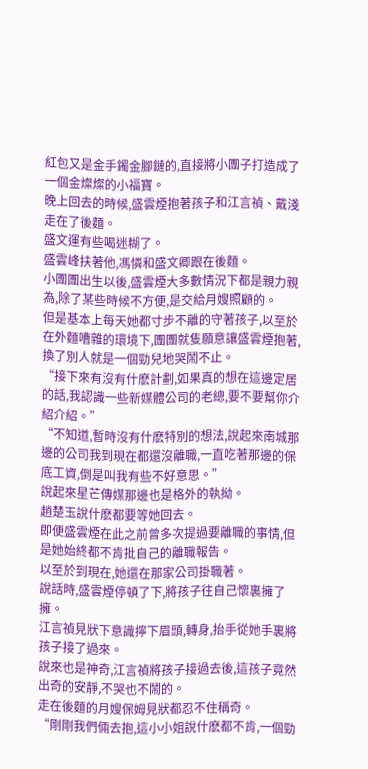紅包又是金手鐲金腳鏈的,直接將小團子打造成了一個金燦燦的小福寶。
晚上回去的時候,盛雲煙抱著孩子和江言禎、戴淺走在了後麵。
盛文運有些喝迷糊了。
盛雲峰扶著他,馮憐和盛文卿跟在後麵。
小團團出生以後,盛雲煙大多數情況下都是親力親為,除了某些時候不方便,是交給月嫂照顧的。
但是基本上每天她都寸步不離的守著孩子,以至於在外麵嘈雜的環境下,團團就隻願意讓盛雲煙抱著,換了別人就是一個勁兒地哭鬧不止。
“接下來有沒有什麽計劃,如果真的想在這邊定居的話,我認識一些新媒體公司的老總,要不要幫你介紹介紹。”
“不知道,暫時沒有什麽特別的想法,說起來南城那邊的公司我到現在都還沒離職,一直吃著那邊的保底工資,倒是叫我有些不好意思。”
說起來星芒傳媒那邊也是格外的執拗。
趙楚玉說什麽都要等她回去。
即便盛雲煙在此之前曾多次提過要離職的事情,但是她始終都不肯批自己的離職報告。
以至於到現在,她還在那家公司掛職著。
說話時,盛雲煙停頓了下,將孩子往自己懷裏擁了擁。
江言禎見狀下意識擰下眉頭,轉身,抬手從她手裏將孩子接了過來。
說來也是神奇,江言禎將孩子接過去後,這孩子竟然出奇的安靜,不哭也不鬧的。
走在後麵的月嫂保姆見狀都忍不住稱奇。
“剛剛我們倆去抱,這小小姐說什麽都不肯,一個勁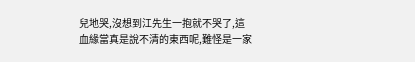兒地哭,沒想到江先生一抱就不哭了,這血緣當真是說不清的東西呢,難怪是一家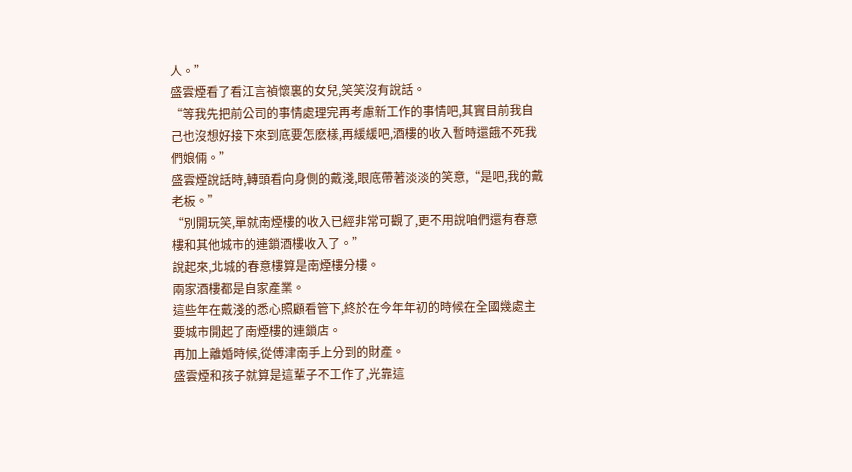人。”
盛雲煙看了看江言禎懷裏的女兒,笑笑沒有說話。
“等我先把前公司的事情處理完再考慮新工作的事情吧,其實目前我自己也沒想好接下來到底要怎麽樣,再緩緩吧,酒樓的收入暫時還餓不死我們娘倆。”
盛雲煙說話時,轉頭看向身側的戴淺,眼底帶著淡淡的笑意,“是吧,我的戴老板。”
“別開玩笑,單就南煙樓的收入已經非常可觀了,更不用說咱們還有春意樓和其他城市的連鎖酒樓收入了。”
說起來,北城的春意樓算是南煙樓分樓。
兩家酒樓都是自家產業。
這些年在戴淺的悉心照顧看管下,終於在今年年初的時候在全國幾處主要城市開起了南煙樓的連鎖店。
再加上離婚時候,從傅津南手上分到的財產。
盛雲煙和孩子就算是這輩子不工作了,光靠這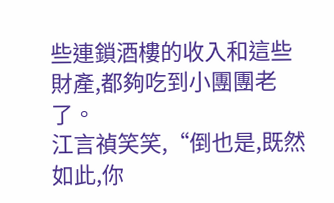些連鎖酒樓的收入和這些財產,都夠吃到小團團老了。
江言禎笑笑,“倒也是,既然如此,你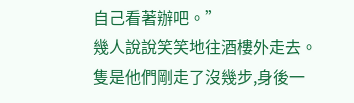自己看著辦吧。”
幾人說說笑笑地往酒樓外走去。
隻是他們剛走了沒幾步,身後一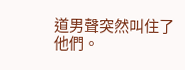道男聲突然叫住了他們。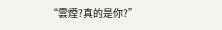“雲煙?真的是你?”